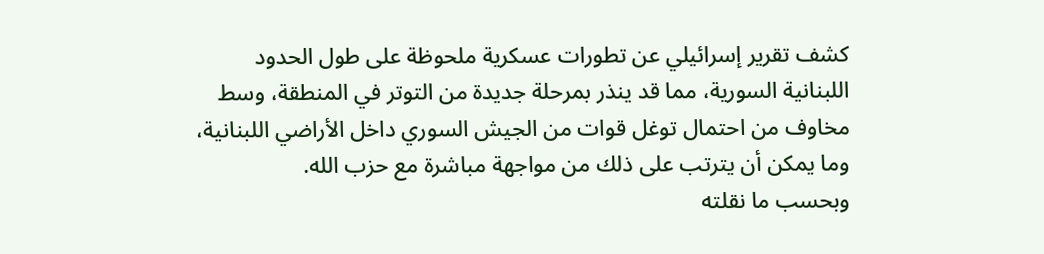كشف تقرير إسرائيلي عن تطورات عسكرية ملحوظة على طول الحدود اللبنانية السورية، مما قد ينذر بمرحلة جديدة من التوتر في المنطقة، وسط مخاوف من احتمال توغل قوات من الجيش السوري داخل الأراضي اللبنانية، وما يمكن أن يترتب على ذلك من مواجهة مباشرة مع حزب الله.
وبحسب ما نقلته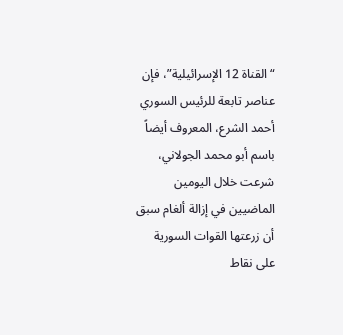“القناة 12 الإسرائيلية”، فإن عناصر تابعة للرئيس السوري أحمد الشرع، المعروف أيضاً باسم أبو محمد الجولاني، شرعت خلال اليومين الماضيين في إزالة ألغام سبق أن زرعتها القوات السورية على نقاط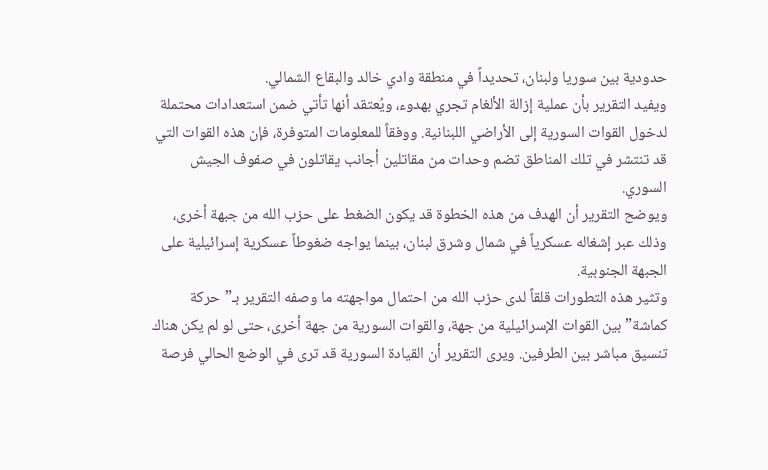حدودية بين سوريا ولبنان، تحديداً في منطقة وادي خالد والبقاع الشمالي.
ويفيد التقرير بأن عملية إزالة الألغام تجري بهدوء، ويُعتقد أنها تأتي ضمن استعدادات محتملة لدخول القوات السورية إلى الأراضي اللبنانية. ووفقاً للمعلومات المتوفرة، فإن هذه القوات التي قد تنتشر في تلك المناطق تضم وحدات من مقاتلين أجانب يقاتلون في صفوف الجيش السوري.
ويوضح التقرير أن الهدف من هذه الخطوة قد يكون الضغط على حزب الله من جبهة أخرى، وذلك عبر إشغاله عسكرياً في شمال وشرق لبنان، بينما يواجه ضغوطاً عسكرية إسرائيلية على الجبهة الجنوبية.
وتثير هذه التطورات قلقاً لدى حزب الله من احتمال مواجهته ما وصفه التقرير بـ”حركة كماشة” بين القوات الإسرائيلية من جهة، والقوات السورية من جهة أخرى، حتى لو لم يكن هناك تنسيق مباشر بين الطرفين. ويرى التقرير أن القيادة السورية قد ترى في الوضع الحالي فرصة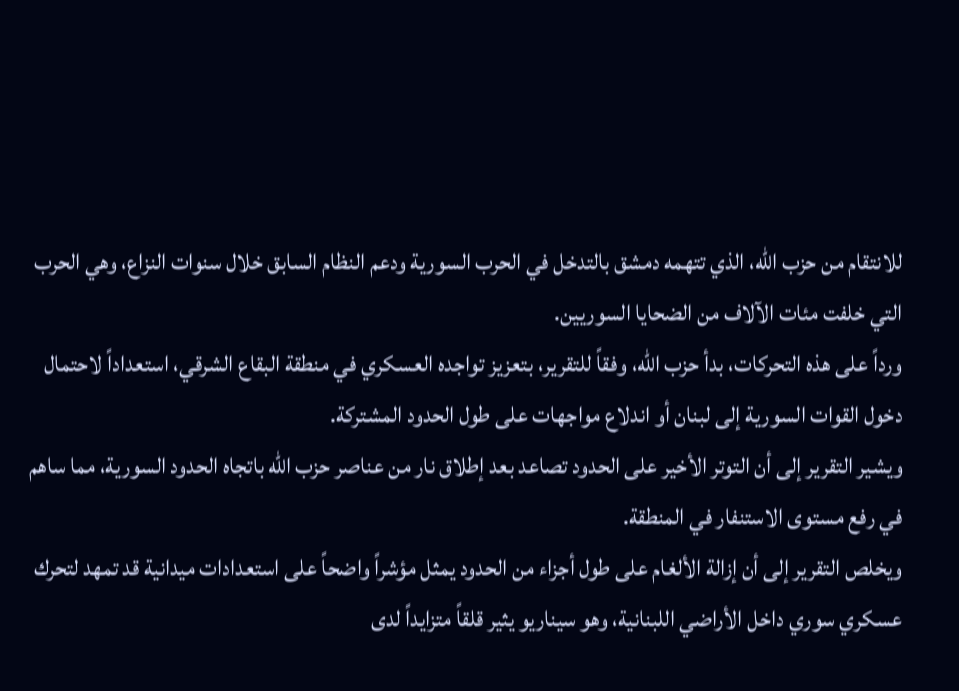للانتقام من حزب الله، الذي تتهمه دمشق بالتدخل في الحرب السورية ودعم النظام السابق خلال سنوات النزاع، وهي الحرب التي خلفت مئات الآلاف من الضحايا السوريين.
ورداً على هذه التحركات، بدأ حزب الله، وفقاً للتقرير، بتعزيز تواجده العسكري في منطقة البقاع الشرقي، استعداداً لاحتمال دخول القوات السورية إلى لبنان أو اندلاع مواجهات على طول الحدود المشتركة.
ويشير التقرير إلى أن التوتر الأخير على الحدود تصاعد بعد إطلاق نار من عناصر حزب الله باتجاه الحدود السورية، مما ساهم في رفع مستوى الاستنفار في المنطقة.
ويخلص التقرير إلى أن إزالة الألغام على طول أجزاء من الحدود يمثل مؤشراً واضحاً على استعدادات ميدانية قد تمهد لتحرك عسكري سوري داخل الأراضي اللبنانية، وهو سيناريو يثير قلقاً متزايداً لدى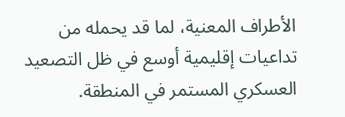الأطراف المعنية، لما قد يحمله من تداعيات إقليمية أوسع في ظل التصعيد العسكري المستمر في المنطقة.